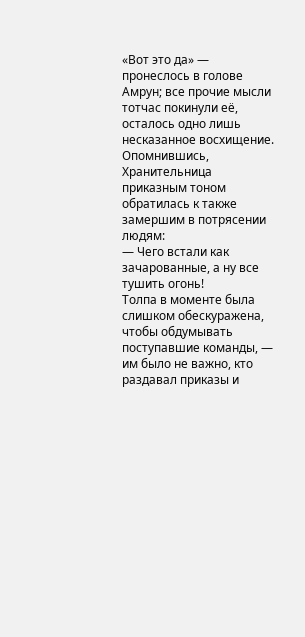«Вот это да» — пронеслось в голове Амрун; все прочие мысли тотчас покинули её, осталось одно лишь несказанное восхищение. Опомнившись, Хранительница приказным тоном обратилась к также замершим в потрясении людям:
— Чего встали как зачарованные, а ну все тушить огонь!
Толпа в моменте была слишком обескуражена, чтобы обдумывать поступавшие команды, — им было не важно, кто раздавал приказы и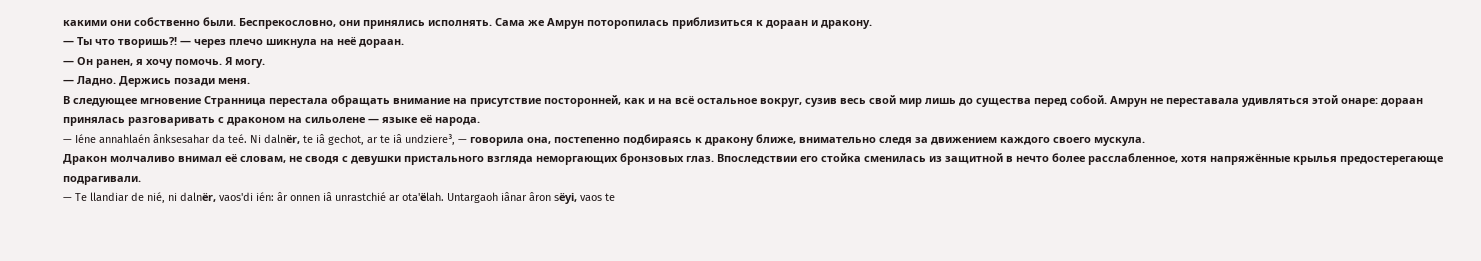какими они собственно были. Беспрекословно, они принялись исполнять. Сама же Амрун поторопилась приблизиться к дораан и дракону.
— Ты что творишь?! — через плечо шикнула на неё дораан.
— Он ранен, я хочу помочь. Я могу.
— Ладно. Держись позади меня.
В следующее мгновение Странница перестала обращать внимание на присутствие посторонней, как и на всё остальное вокруг, сузив весь свой мир лишь до существа перед собой. Амрун не переставала удивляться этой онаре: дораан принялась разговаривать с драконом на сильолене — языке её народа.
— Iéne annahlaén ânksesahar da teé. Ni dalnёr, te iâ gechot, ar te iâ undziere³, — говорила она, постепенно подбираясь к дракону ближе, внимательно следя за движением каждого своего мускула.
Дракон молчаливо внимал её словам, не сводя с девушки пристального взгляда неморгающих бронзовых глаз. Впоследствии его стойка сменилась из защитной в нечто более расслабленное, хотя напряжённые крылья предостерегающе подрагивали.
— Te llandiar de nié, ni dalnёr, vaos'di ién: âr onnen iâ unrastchié ar ota'ёlah. Untargaoh iânar âron sёyi, vaos te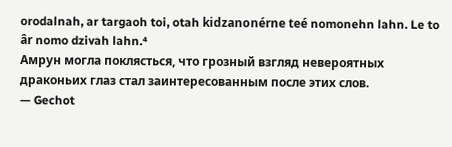orodalnah, ar targaoh toi, otah kidzanonérne teé nomonehn lahn. Le to âr nomo dzivah lahn.⁴
Амрун могла поклясться, что грозный взгляд невероятных драконьих глаз стал заинтересованным после этих слов.
— Gechot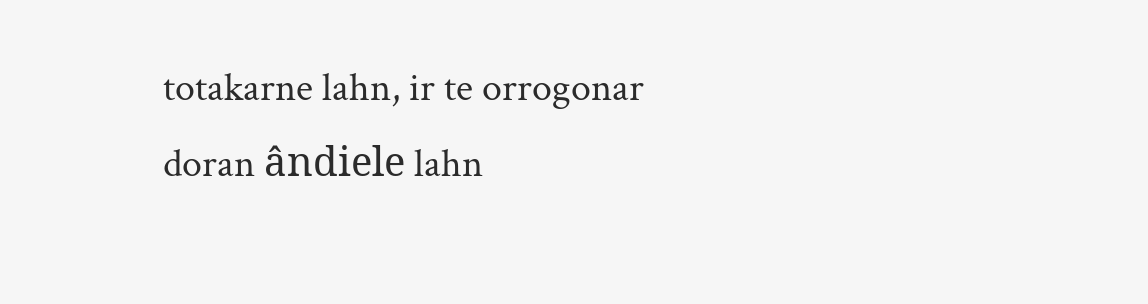totakarne lahn, ir te orrogonar doran ândiele lahn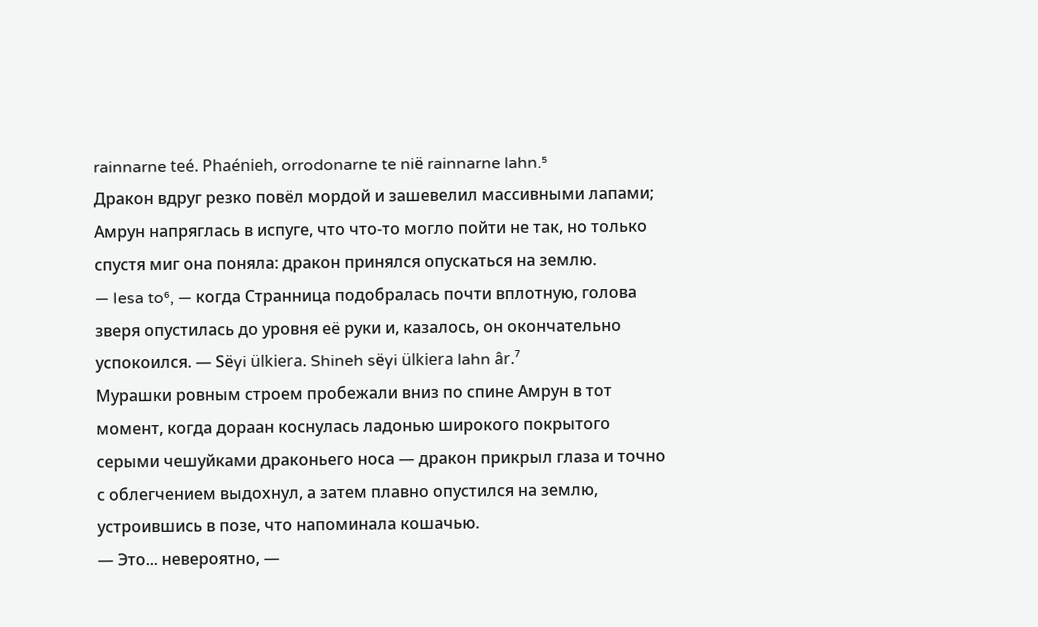rainnarne teé. Phaénieh, orrodonarne te niё rainnarne lahn.⁵
Дракон вдруг резко повёл мордой и зашевелил массивными лапами; Амрун напряглась в испуге, что что-то могло пойти не так, но только спустя миг она поняла: дракон принялся опускаться на землю.
— Iesa to⁶, — когда Странница подобралась почти вплотную, голова зверя опустилась до уровня её руки и, казалось, он окончательно успокоился. — Sёyi ülkiera. Shineh sёyi ülkiera lahn âr.⁷
Мурашки ровным строем пробежали вниз по спине Амрун в тот момент, когда дораан коснулась ладонью широкого покрытого серыми чешуйками драконьего носа — дракон прикрыл глаза и точно с облегчением выдохнул, а затем плавно опустился на землю, устроившись в позе, что напоминала кошачью.
— Это... невероятно, —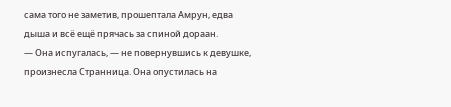сама того не заметив, прошептала Амрун, едва дыша и всё ещё прячась за спиной дораан.
— Она испугалась, — не повернувшись к девушке, произнесла Странница. Она опустилась на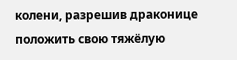колени, разрешив драконице положить свою тяжёлую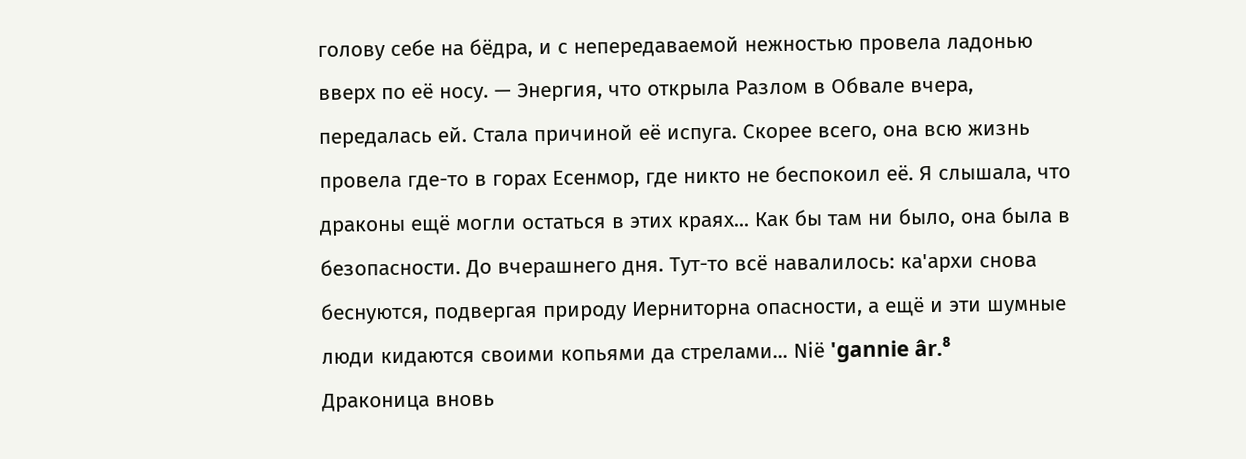голову себе на бёдра, и с непередаваемой нежностью провела ладонью вверх по её носу. — Энергия, что открыла Разлом в Обвале вчера, передалась ей. Стала причиной её испуга. Скорее всего, она всю жизнь провела где-то в горах Есенмор, где никто не беспокоил её. Я слышала, что драконы ещё могли остаться в этих краях... Как бы там ни было, она была в безопасности. До вчерашнего дня. Тут-то всё навалилось: ка'архи снова беснуются, подвергая природу Иерниторна опасности, а ещё и эти шумные люди кидаются своими копьями да стрелами... Niё 'gannie âr.⁸
Драконица вновь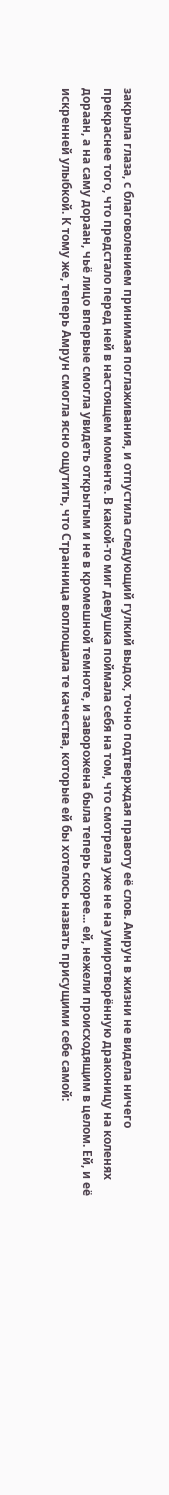закрыла глаза, с благоволением принимая поглаживания, и отпустила следующий гулкий выдох, точно подтверждая правоту её слов. Амрун в жизни не видела ничего прекраснее того, что предстало перед ней в настоящем моменте. В какой-то миг девушка поймала себя на том, что смотрела уже не на умиротворённую драконицу на коленях дораан, а на саму дораан, чьё лицо впервые смогла увидеть открытым и не в кромешной темноте, и заворожена была теперь скорее... ей, нежели происходящим в целом. Ей, и её искренней улыбкой. К тому же, теперь Амрун смогла ясно ощутить, что Странница воплощала те качества, которые ей бы хотелось назвать присущими себе самой: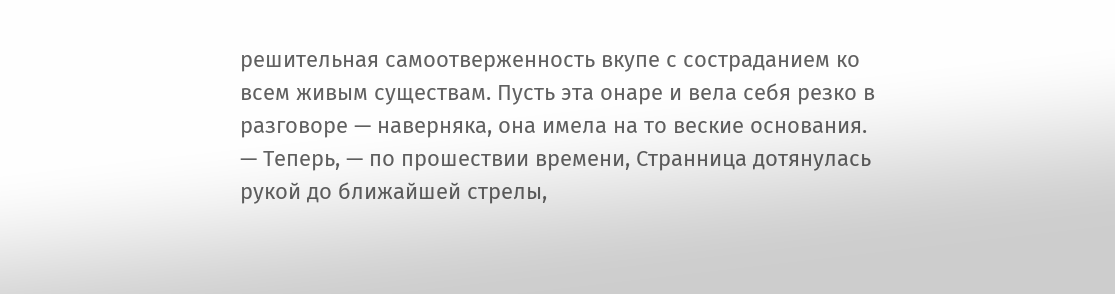решительная самоотверженность вкупе с состраданием ко всем живым существам. Пусть эта онаре и вела себя резко в разговоре — наверняка, она имела на то веские основания.
— Теперь, — по прошествии времени, Странница дотянулась рукой до ближайшей стрелы,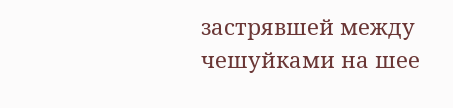застрявшей между чешуйками на шее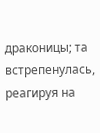драконицы; та встрепенулась, реагируя на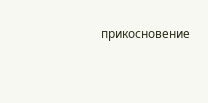прикосновение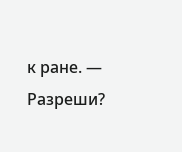к ране. — Разреши?